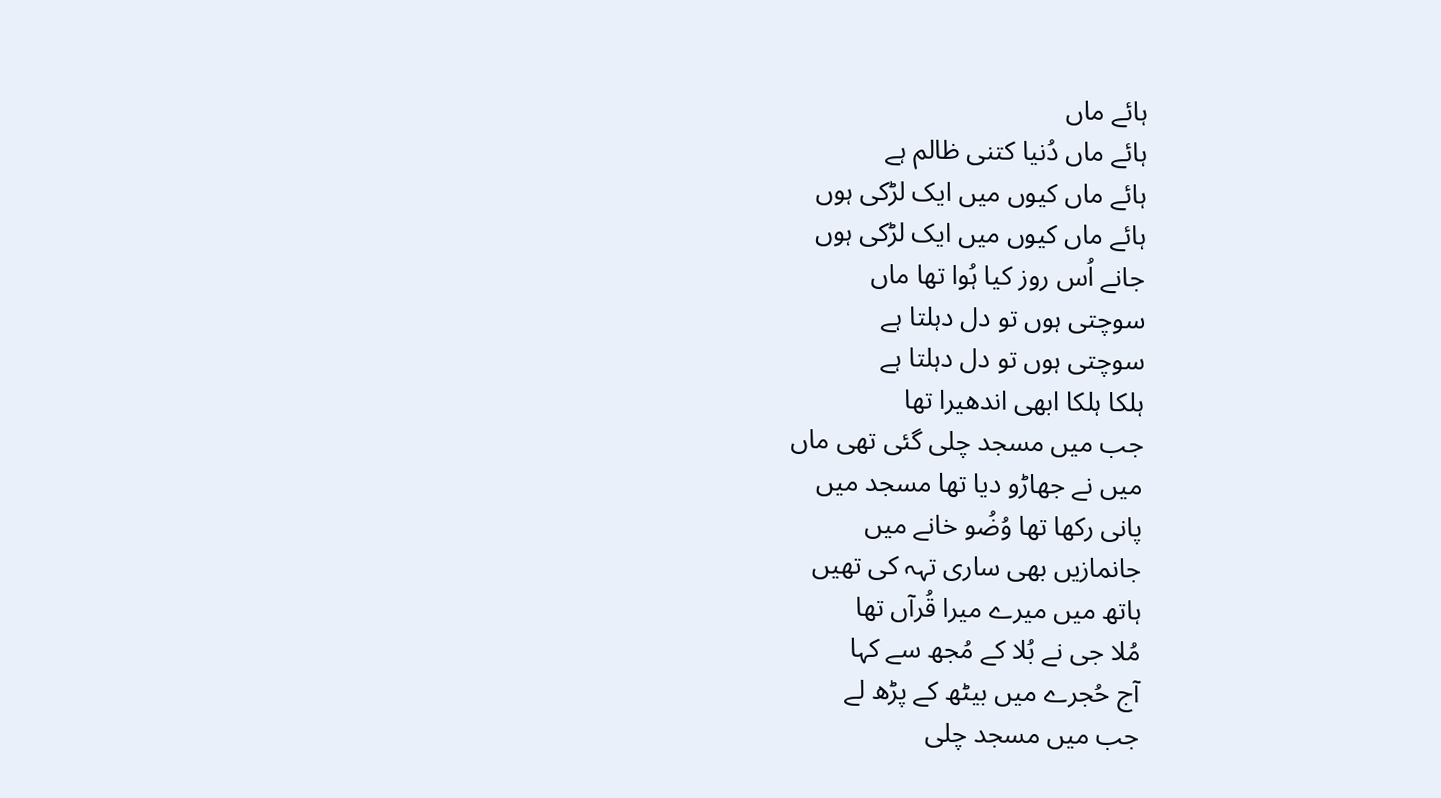ہائے ماں
ہائے ماں دُنیا کتنی ظالم ہے
ہائے ماں کیوں میں ایک لڑکی ہوں
ہائے ماں کیوں میں ایک لڑکی ہوں
جانے اُس روز کیا ہُوا تھا ماں
سوچتی ہوں تو دل دہلتا ہے
سوچتی ہوں تو دل دہلتا ہے
ہلکا ہلکا ابھی اندھیرا تھا
جب میں مسجد چلی گئی تھی ماں
میں نے جھاڑو دیا تھا مسجد میں
پانی رکھا تھا وُضُو خانے میں
جانمازیں بھی ساری تہہ کی تھیں
ہاتھ میں میرے میرا قُرآں تھا
مُلا جی نے بُلا کے مُجھ سے کہا
آج حُجرے میں بیٹھ کے پڑھ لے
جب میں مسجد چلی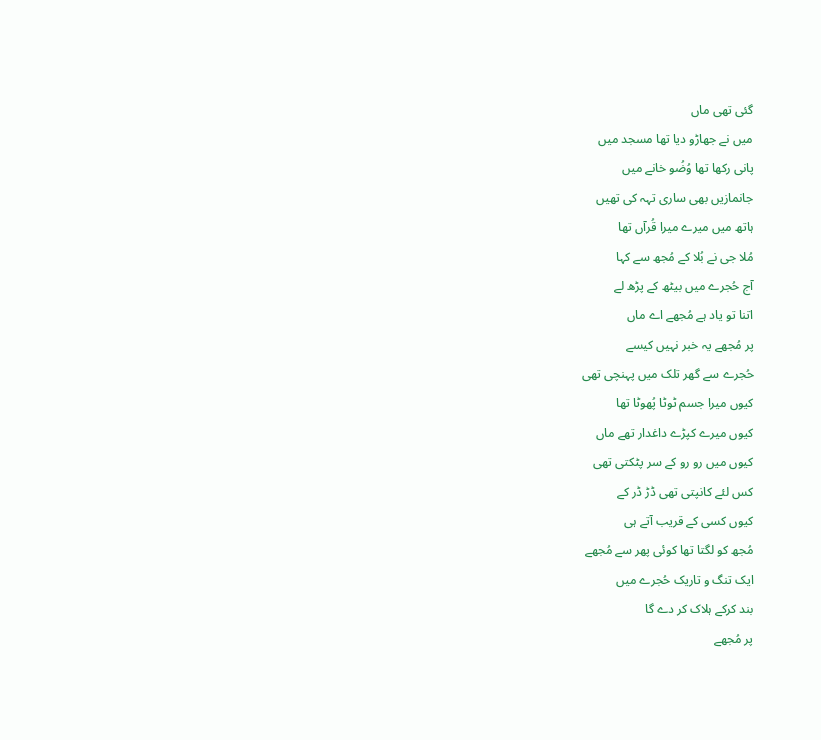گئی تھی ماں
میں نے جھاڑو دیا تھا مسجد میں
پانی رکھا تھا وُضُو خانے میں
جانمازیں بھی ساری تہہ کی تھیں
ہاتھ میں میرے میرا قُرآں تھا
مُلا جی نے بُلا کے مُجھ سے کہا
آج حُجرے میں بیٹھ کے پڑھ لے
اتنا تو یاد ہے مُجھے اے ماں
پر مُجھے یہ خبر نہیں کیسے
حُجرے سے گھر تلک میں پہنچی تھی
کیوں میرا جسم ٹوٹا پُھوٹا تھا
کیوں میرے کپڑے داغدار تھے ماں
کیوں میں رو رو کے سر پٹکتی تھی
کس لئے کانپتی تھی ڈڑ ڈر کے
کیوں کسی کے قریب آتے ہی
مُجھ کو لگتا تھا کوئی پھر سے مُجھے
ایک تنگ و تاریک حُجرے میں
بند کرکے ہلاک کر دے گا
پر مُجھے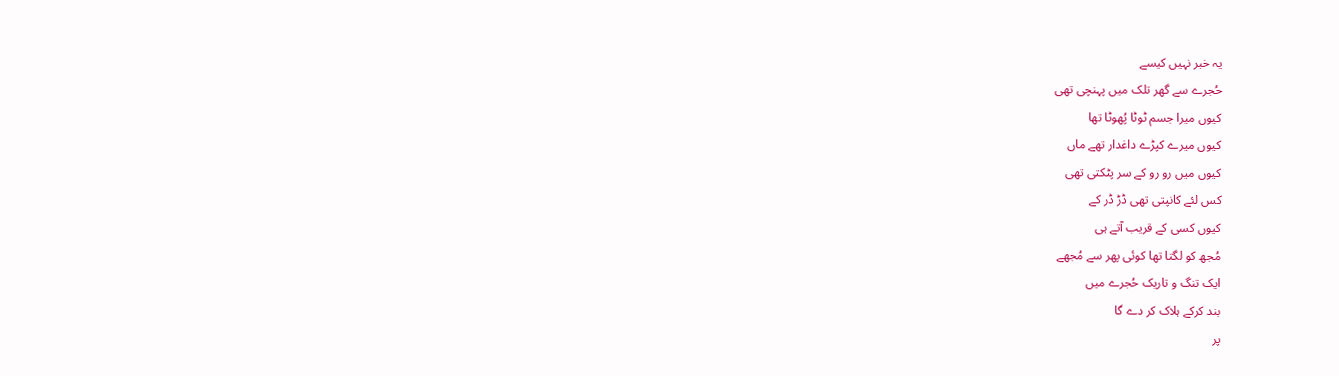یہ خبر نہیں کیسے
حُجرے سے گھر تلک میں پہنچی تھی
کیوں میرا جسم ٹوٹا پُھوٹا تھا
کیوں میرے کپڑے داغدار تھے ماں
کیوں میں رو رو کے سر پٹکتی تھی
کس لئے کانپتی تھی ڈڑ ڈر کے
کیوں کسی کے قریب آتے ہی
مُجھ کو لگتا تھا کوئی پھر سے مُجھے
ایک تنگ و تاریک حُجرے میں
بند کرکے ہلاک کر دے گا
پر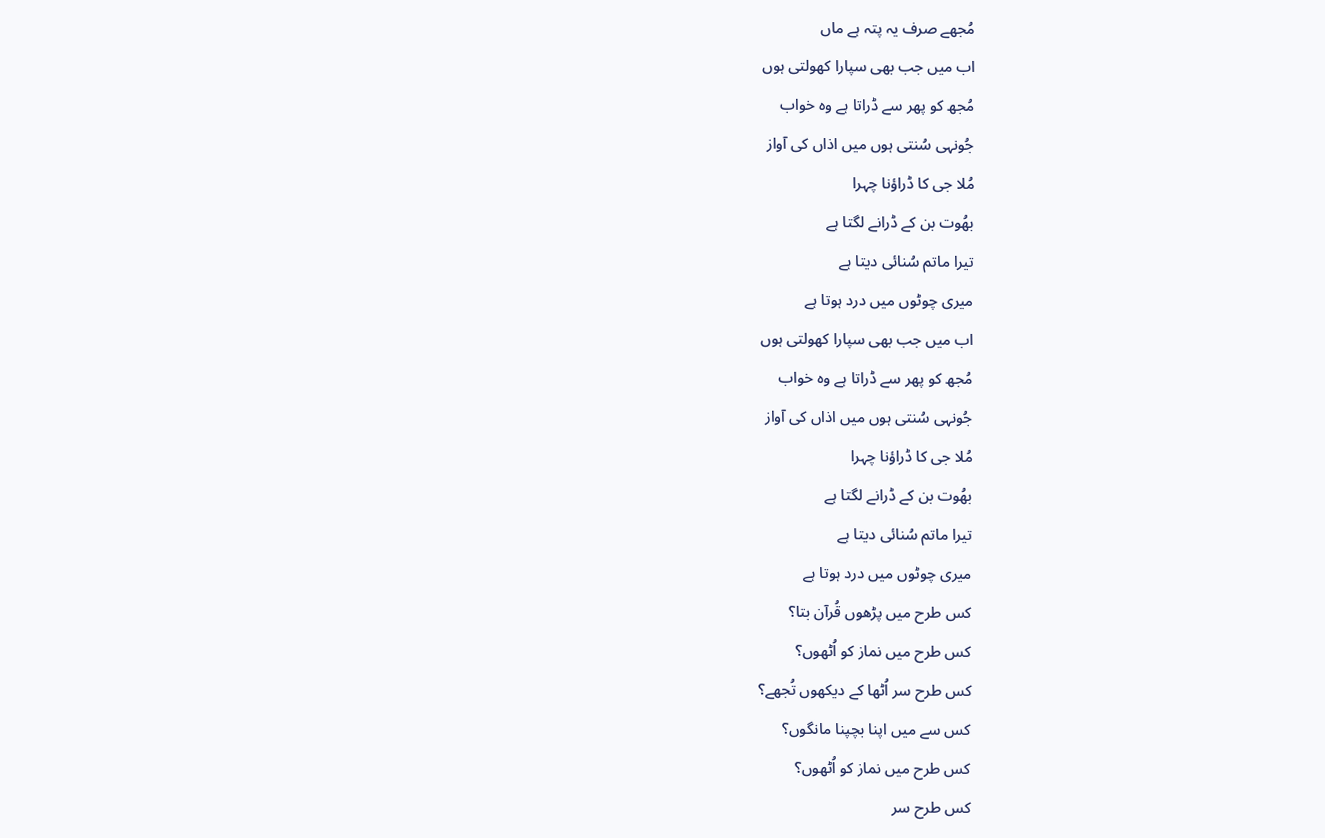مُجھے صرف یہ پتہ ہے ماں
اب میں جب بھی سپارا کھولتی ہوں
مُجھ کو پھر سے ڈراتا ہے وہ خواب
جُونہی سُنتی ہوں میں اذاں کی آواز
مُلا جی کا ڈراؤنا چہرا
بھُوت بن کے ڈرانے لگتا ہے
تیرا ماتم سُنائی دیتا ہے
میری چوٹوں میں درد ہوتا ہے
اب میں جب بھی سپارا کھولتی ہوں
مُجھ کو پھر سے ڈراتا ہے وہ خواب
جُونہی سُنتی ہوں میں اذاں کی آواز
مُلا جی کا ڈراؤنا چہرا
بھُوت بن کے ڈرانے لگتا ہے
تیرا ماتم سُنائی دیتا ہے
میری چوٹوں میں درد ہوتا ہے
کس طرح میں پڑھوں قُرآن بتا؟
کس طرح میں نماز کو اُٹھوں؟
کس طرح سر اُٹھا کے دیکھوں تُجھے؟
کس سے میں اپنا بچپنا مانگوں؟
کس طرح میں نماز کو اُٹھوں؟
کس طرح سر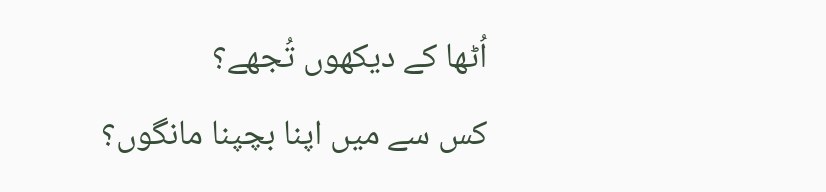اُٹھا کے دیکھوں تُجھے؟
کس سے میں اپنا بچپنا مانگوں؟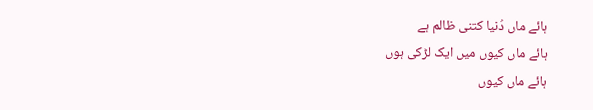ہائے ماں دُنیا کتنی ظالم ہے
ہائے ماں کیوں میں ایک لڑکی ہوں
ہائے ماں کیوں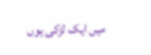میں ایک لڑکی ہوں